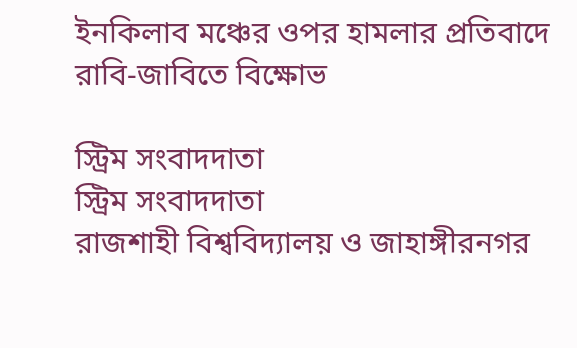ইনকিলাব মঞ্চের ওপর হামলার প্রতিবাদে রাবি-জাবিতে বিক্ষোভ

স্ট্রিম সংবাদদাতা
স্ট্রিম সংবাদদাতা
রাজশাহী বিশ্ববিদ্যালয় ও জাহাঙ্গীরনগর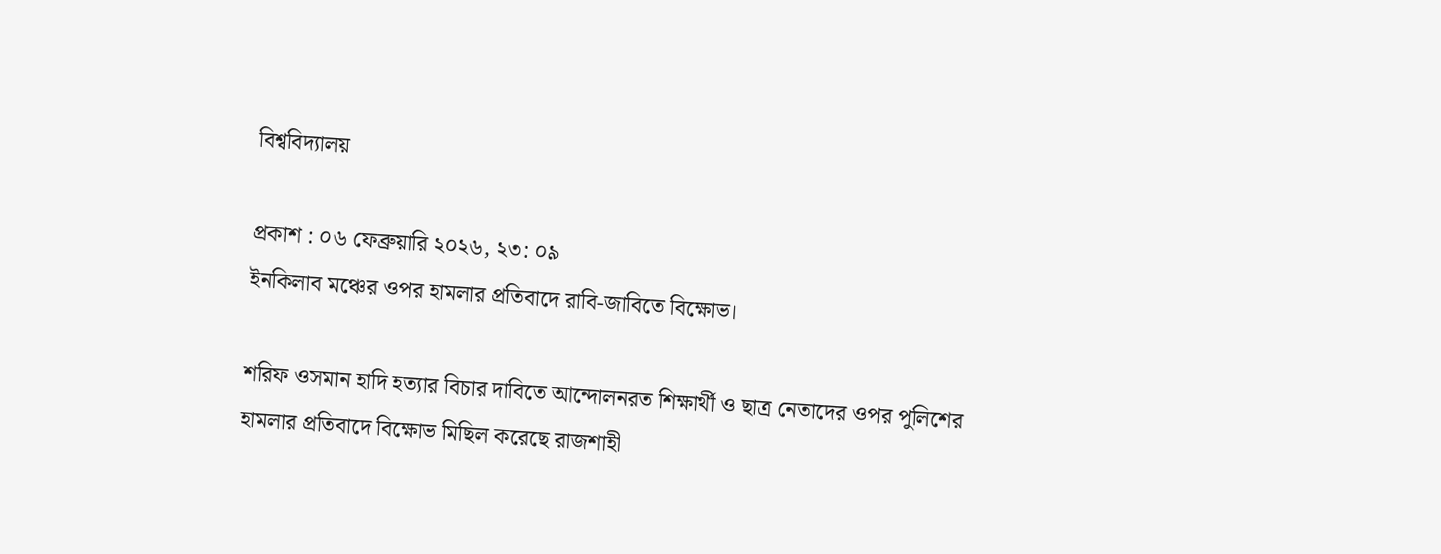বিশ্ববিদ্যালয়

প্রকাশ : ০৬ ফেব্রুয়ারি ২০২৬, ২৩: ০৯
ইনকিলাব মঞ্চের ওপর হামলার প্রতিবাদে রাবি-জাবিতে বিক্ষোভ।

শরিফ ওসমান হাদি হত্যার বিচার দাবিতে আন্দোলনরত শিক্ষার্থী ও ছাত্র নেতাদের ওপর পুলিশের হামলার প্রতিবাদে বিক্ষোভ মিছিল করেছে রাজশাহী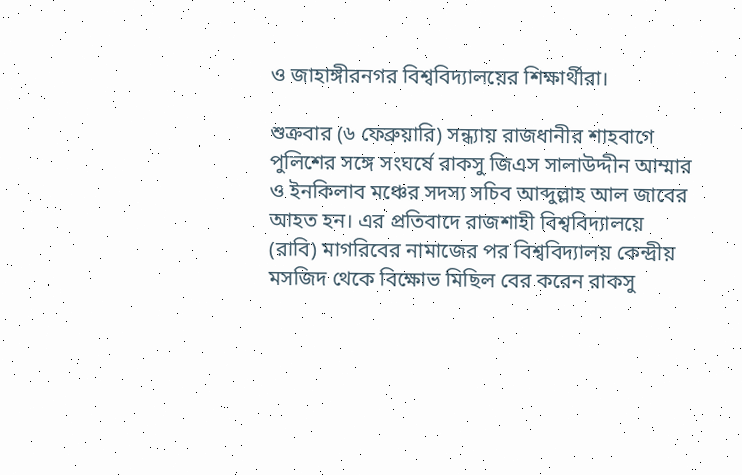ও জাহাঙ্গীরনগর বিশ্ববিদ্যালয়ের শিক্ষার্থীরা।

শুক্রবার (৬ ফেব্রুয়ারি) সন্ধ্যায় রাজধানীর শাহবাগে পুলিশের সঙ্গে সংঘর্ষে রাকসু জিএস সালাউদ্দীন আম্মার ও ইনকিলাব মঞ্চের সদস্য সচিব আব্দুল্লাহ আল জাবের আহত হন। এর প্রতিবাদে রাজশাহী বিশ্ববিদ্যালয়ে (রাবি) মাগরিবের নামাজের পর বিশ্ববিদ্যালয় কেন্দ্রীয় মসজিদ থেকে বিক্ষোভ মিছিল বের করেন রাকসু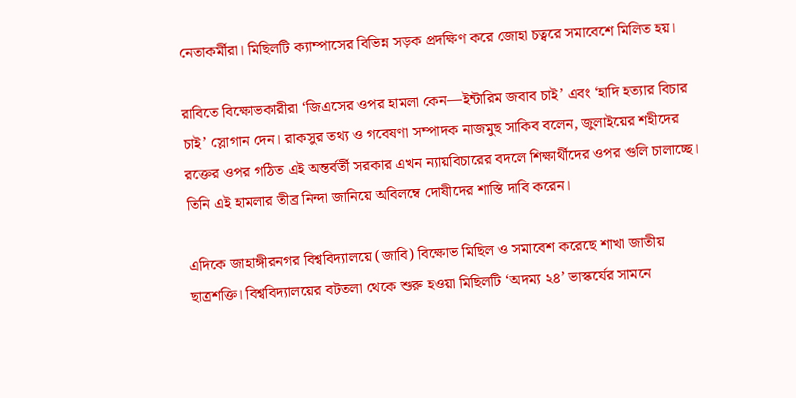নেতাকর্মীরা। মিছিলটি ক্যাম্পাসের বিভিন্ন সড়ক প্রদক্ষিণ করে জোহা চত্বরে সমাবেশে মিলিত হয়।

রাবিতে বিক্ষোভকারীরা ‘জিএসের ওপর হামলা কেন—ইন্টারিম জবাব চাই’ এবং ‘হাদি হত্যার বিচার চাই’ স্লোগান দেন। রাকসুর তথ্য ও গবেষণা সম্পাদক নাজমুছ সাকিব বলেন, জুলাইয়ের শহীদের রক্তের ওপর গঠিত এই অন্তর্বর্তী সরকার এখন ন্যায়বিচারের বদলে শিক্ষার্থীদের ওপর গুলি চালাচ্ছে। তিনি এই হামলার তীব্র নিন্দা জানিয়ে অবিলম্বে দোষীদের শাস্তি দাবি করেন।

এদিকে জাহাঙ্গীরনগর বিশ্ববিদ্যালয়ে (জাবি) বিক্ষোভ মিছিল ও সমাবেশ করেছে শাখা জাতীয় ছাত্রশক্তি। বিশ্ববিদ্যালয়ের বটতলা থেকে শুরু হওয়া মিছিলটি ‘অদম্য ২৪’ ভাস্কর্যের সামনে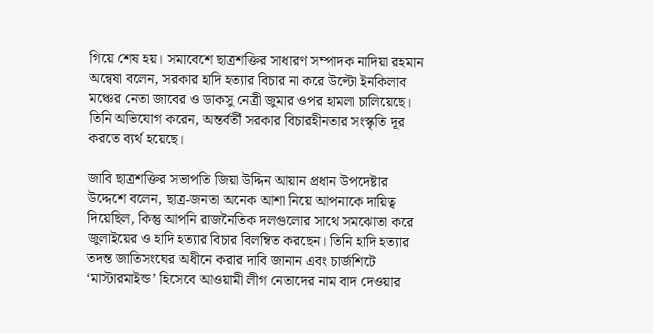গিয়ে শেষ হয়। সমাবেশে ছাত্রশক্তির সাধারণ সম্পাদক নাদিয়া রহমান অন্বেষা বলেন, সরকার হাদি হত্যার বিচার না করে উল্টো ইনকিলাব মঞ্চের নেতা জাবের ও ডাকসু নেত্রী জুমার ওপর হামলা চালিয়েছে। তিনি অভিযোগ করেন, অন্তর্বর্তী সরকার বিচারহীনতার সংস্কৃতি দূর করতে ব্যর্থ হয়েছে।

জাবি ছাত্রশক্তির সভাপতি জিয়া উদ্দিন আয়ান প্রধান উপদেষ্টার উদ্দেশে বলেন, ছাত্র-জনতা অনেক আশা নিয়ে আপনাকে দায়িত্ব দিয়েছিল, কিন্তু আপনি রাজনৈতিক দলগুলোর সাথে সমঝোতা করে জুলাইয়ের ও হাদি হত্যার বিচার বিলম্বিত করছেন। তিনি হাদি হত্যার তদন্ত জাতিসংঘের অধীনে করার দাবি জানান এবং চার্জশিটে ‘মাস্টারমাইন্ড’ হিসেবে আওয়ামী লীগ নেতাদের নাম বাদ দেওয়ার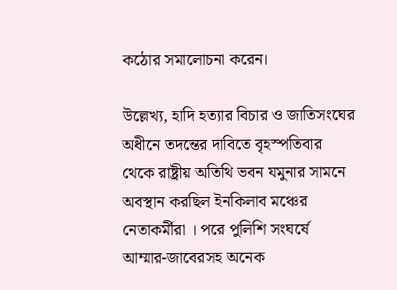কঠোর সমালোচনা করেন।

উল্লেখ্য, হাদি হত্যার বিচার ও জাতিসংঘের অধীনে তদন্তের দাবিতে বৃহস্পতিবার থেকে রাষ্ট্রীয় অতিথি ভবন যমুনার সামনে অবস্থান করছিল ইনকিলাব মঞ্চের নেতাকর্মীরা । পরে পুলিশি সংঘর্ষে আম্মার-জাবেরসহ অনেক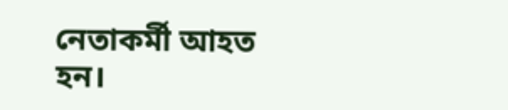নেতাকর্মী আহত হন।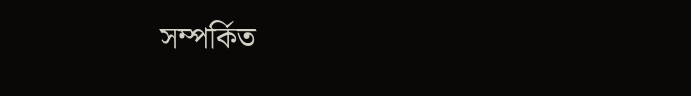সম্পর্কিত